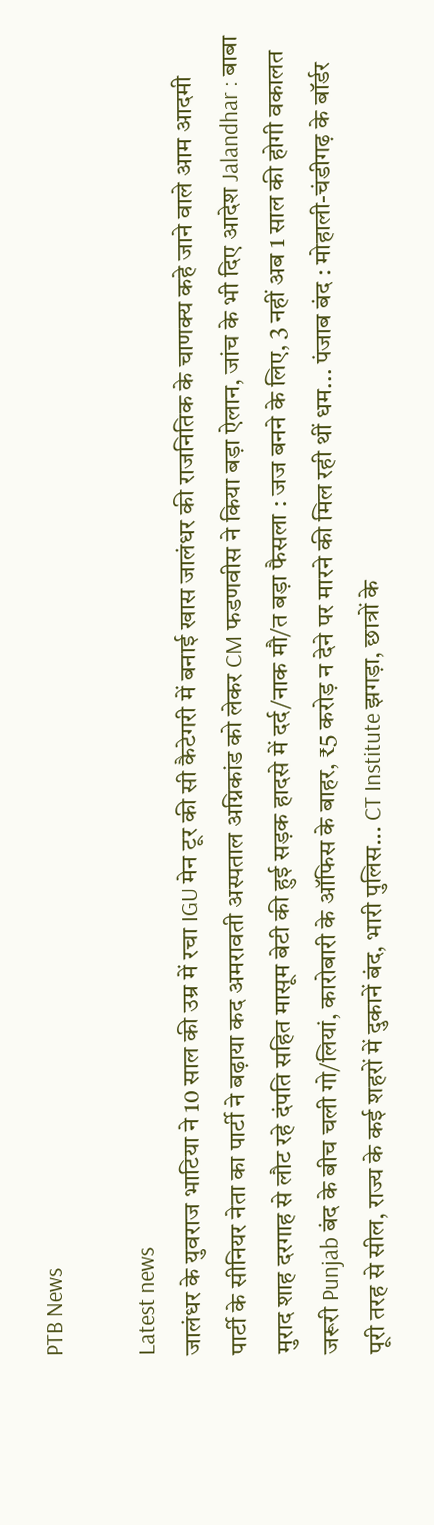PTB News

Latest news
जालंधर के युवराज भाटिया ने 10 साल की उम्र में रचा IGU मेन टूर की सी कैटेगरी में बनाई खास जालंधर की राजनितिक के चाणक्य कहे जाने वाले आम आदमी पार्टी के सीनियर नेता का पार्टी ने बढ़ाया कद अमरावती अस्पताल अग्निकांड को लेकर CM फडणवीस ने किया बड़ा ऐलान, जांच के भी दिए आदेश Jalandhar : बाबा मुराद शाह दरगाह से लौट रहे दंपति सहित मासूम बेटी की हुई सड़क हादसे में दर्द/नाक मौ/त बड़ा फैसला : जज बनने के लिए, 3 नहीं अब 1 साल की होगी वकालत जरूरी Punjab बंद के बीच चली गो/लियां, कारोबारी के ऑफिस के बाहर, ₹5 करोड़ न देने पर मारने की मिल रही थीं धम... पंजाब बंद : मोहाली-चंडीगढ़ के बॉर्डर पूरी तरह से सील, राज्य के कई शहरों में दुकानें बंद, भारी पुलिस... CT Institute झगड़ा, छात्रों के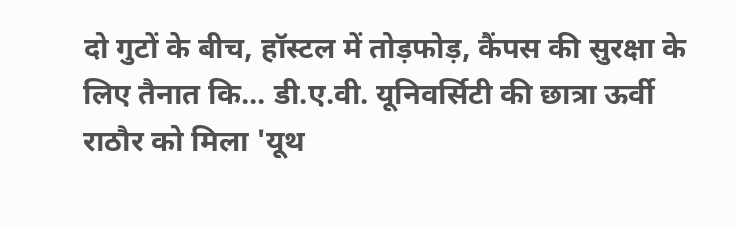दो गुटों के बीच, हॉस्टल में तोड़फोड़, कैंपस की सुरक्षा के लिए तैनात कि... डी.ए.वी. यूनिवर्सिटी की छात्रा ऊर्वी राठौर को मिला 'यूथ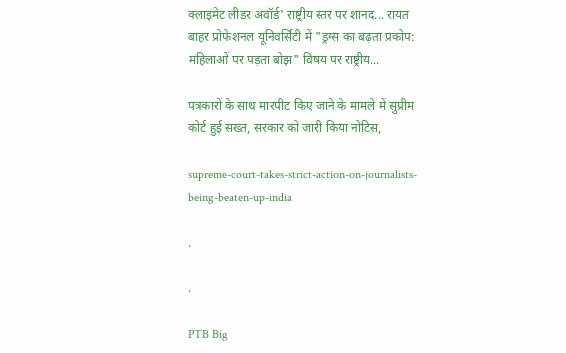क्लाइमेट लीडर अवॉर्ड' राष्ट्रीय स्तर पर शानद... रायत बाहर प्रोफेशनल यूनिवर्सिटी में "ड्रग्स का बढ़ता प्रकोप: महिलाओं पर पड़ता बोझ" विषय पर राष्ट्रीय...

पत्रकारों के साथ मारपीट किए जाने के मामले में सुप्रीम कोर्ट हुई सख्त, सरकार को जारी किया नोटिस,

supreme-court-takes-strict-action-on-journalists-being-beaten-up-india

.

.

PTB Big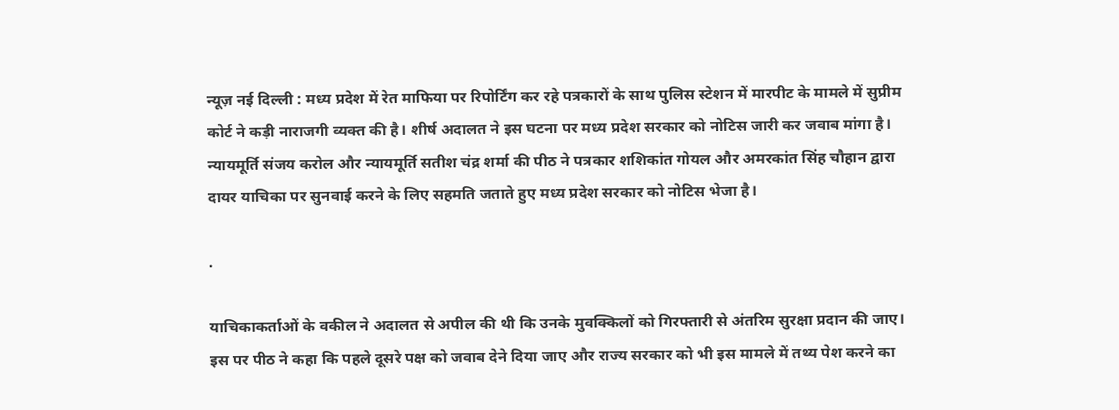न्यूज़ नई दिल्ली : मध्य प्रदेश में रेत माफिया पर रिपोर्टिंग कर रहे पत्रकारों के साथ पुलिस स्टेशन में मारपीट के मामले में सुप्रीम कोर्ट ने कड़ी नाराजगी व्यक्त की है। शीर्ष अदालत ने इस घटना पर मध्य प्रदेश सरकार को नोटिस जारी कर जवाब मांगा है। न्यायमूर्ति संजय करोल और न्यायमूर्ति सतीश चंद्र शर्मा की पीठ ने पत्रकार शशिकांत गोयल और अमरकांत सिंह चौहान द्वारा दायर याचिका पर सुनवाई करने के लिए सहमति जताते हुए मध्य प्रदेश सरकार को नोटिस भेजा है।

.

याचिकाकर्ताओं के वकील ने अदालत से अपील की थी कि उनके मुवक्किलों को गिरफ्तारी से अंतरिम सुरक्षा प्रदान की जाए। इस पर पीठ ने कहा कि पहले दूसरे पक्ष को जवाब देने दिया जाए और राज्य सरकार को भी इस मामले में तथ्य पेश करने का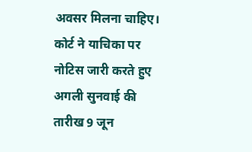अवसर मिलना चाहिए। कोर्ट ने याचिका पर नोटिस जारी करते हुए अगली सुनवाई की तारीख 9 जून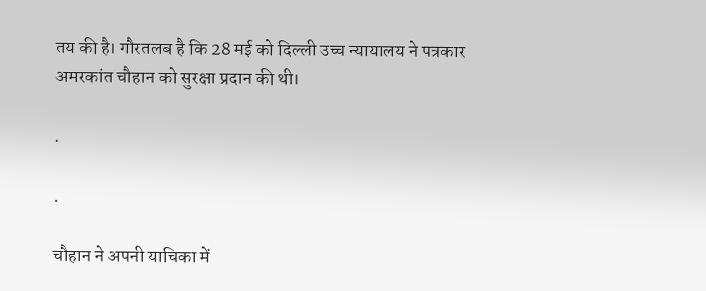तय की है। गौरतलब है कि 28 मई को दिल्ली उच्च न्यायालय ने पत्रकार अमरकांत चौहान को सुरक्षा प्रदान की थी।

.

.

चौहान ने अपनी याचिका में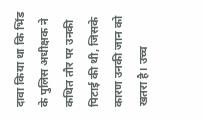दावा किया था कि भिंड के पुलिस अधीक्षक ने कथित तौर पर उनकी पिटाई की थी, जिसके कारण उनकी जान को खतरा है। उच्च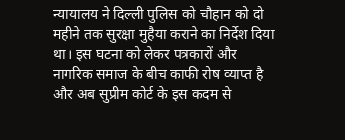न्यायालय ने दिल्ली पुलिस को चौहान को दो महीने तक सुरक्षा मुहैया कराने का निर्देश दिया था। इस घटना को लेकर पत्रकारों और नागरिक समाज के बीच काफी रोष व्याप्त है और अब सुप्रीम कोर्ट के इस कदम से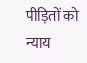पीड़ितों को न्याय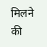मिलने की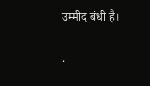उम्मीद बंधी है।

.